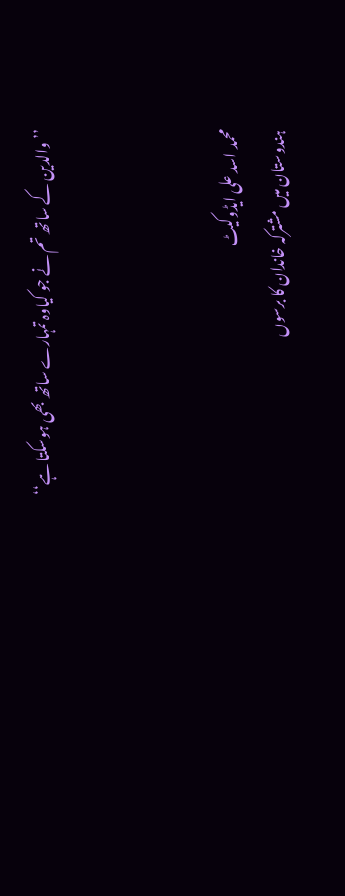’’ والدین کے ساتھ تم نے جو کیاوہ تمہارے ساتھ بھی ہوسکتا ہے‘‘



محمد اسد علی ایڈوکیٹ
ہندوستان میں مشترکہ خاندان کا برسوں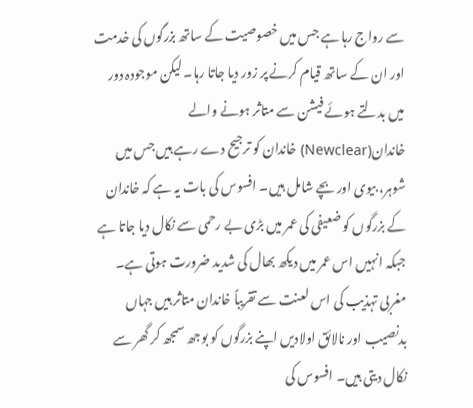سے رواج رہا ہے جس میں خصوصیت کے ساتھ بزرگوں کی خدمت اور ان کے ساتھ قیام کرنے پر زور دیا جاتا رہا۔ لیکن موجودہ دور میں بدلتے ہوئے فیشن سے متاثر ہونے والے خاندان(Newclear) خاندان کو ترجیح دے رہے ہیں جس میں شوہر، بیوی اور بچے شامل ہیں۔ افسوس کی بات یہ ہے کہ خاندان کے بزرگوں کو ضعیفی کی عمر میں بڑی بے رحمی سے نکال دیا جاتا ہے جبکہ انہیں اس عمر میں دیکھ بھال کی شدید ضرورت ہوتی ہے۔ مغربی تہذیب کی اس لعنت سے تقریباً خاندان متاثر ہیں جہاں بدنصیب اور نالائق اولادیں اپنے بزرگوں کو بوجھ سمجھ کر گھر سے نکال دیتی ہیں۔ افسوس کی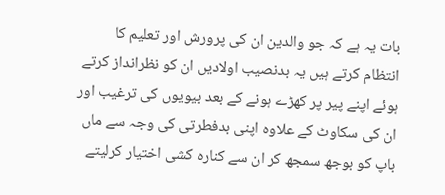بات یہ ہے کہ جو والدین ان کی پرورش اور تعلیم کا انتظام کرتے ہیں یہ بدنصیب اولادیں ان کو نظرانداز کرتے ہوئے اپنے پیر پر کھڑے ہونے کے بعد بیویوں کی ترغیب اور ان کی سکاوٹ کے علاوہ اپنی بدفطرتی کی وجہ سے ماں باپ کو بوجھ سمجھ کر ان سے کنارہ کشی اختیار کرلیتے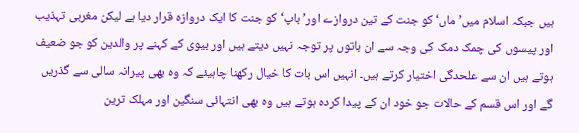ہیں جبکہ اسلام میں’ ماں‘ کو جنت کے تین دروازے اور’ باپ‘ کو جنت کا ایک دروازہ قرار دیا ہے لیکن مغربی تہذیب اور پیسوں کی چمک دمک کی وجہ سے ان باتوں پر توجہ نہیں دیتے ہیں اور بیوی کے کہنے پر والدین کو جو ضعیف ہوتے ہیں ان سے علحدگی اختیار کرتے ہیں۔ انہیں اس بات کا خیال رکھنا چاہیئے کہ وہ بھی پیرانہ سالی سے گذریں گے اور اس قسم کے حالات جو خود ان کے پیدا کردہ ہوتے ہیں وہ بھی انتہائی سنگین اور مہلک ترین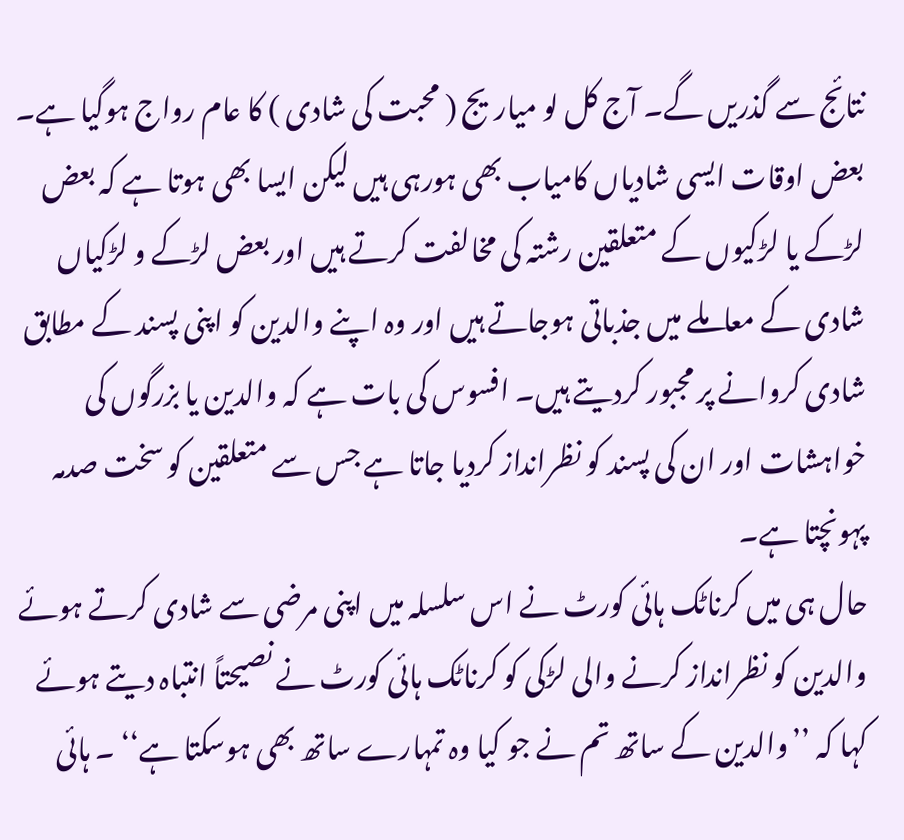نتائج سے گذریں گے۔ آج کل لو میاریج ( محبت کی شادی ) کا عام رواج ہوگیا ہے۔ بعض اوقات ایسی شادیاں کامیاب بھی ہورہی ہیں لیکن ایسا بھی ہوتا ہے کہ بعض لڑکے یا لڑکیوں کے متعلقین رشتہ کی مخالفت کرتے ہیں اور بعض لڑکے و لڑکیاں شادی کے معاملے میں جذباتی ہوجاتے ہیں اور وہ اپنے والدین کو اپنی پسند کے مطابق شادی کروانے پر مجبور کردیتے ہیں۔ افسوس کی بات ہے کہ والدین یا بزرگوں کی خواہشات اور ان کی پسند کو نظرانداز کردیا جاتا ہے جس سے متعلقین کو سخت صدمہ پہونچتا ہے۔
حال ہی میں کرناٹک ہائی کورٹ نے اس سلسلہ میں اپنی مرضی سے شادی کرتے ہوئے والدین کو نظرانداز کرنے والی لڑکی کو کرناٹک ہائی کورٹ نے نصیحتاً انتباہ دیتے ہوئے کہا کہ ’’والدین کے ساتھ تم نے جو کیا وہ تمہارے ساتھ بھی ہوسکتا ہے‘‘ ۔ ہائی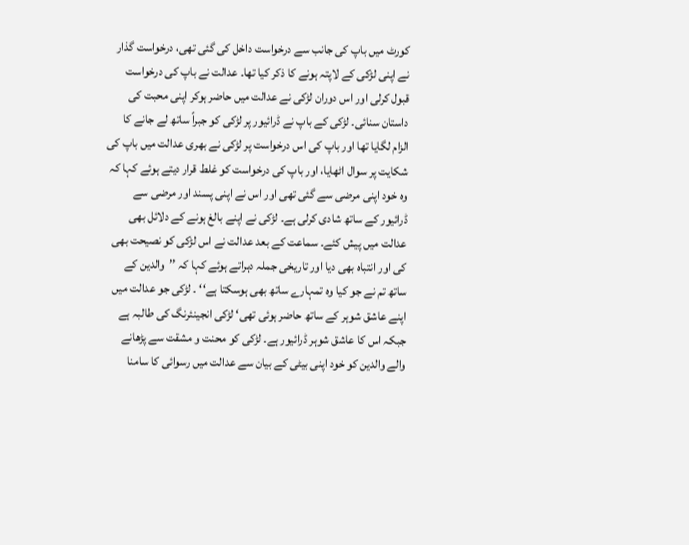کورٹ میں باپ کی جانب سے درخواست داخل کی گئی تھی، درخواست گذار نے اپنی لڑکی کے لاپتہ ہونے کا ذکر کیا تھا۔ عدالت نے باپ کی درخواست قبول کرلی اور اس دوران لڑکی نے عدالت میں حاضر ہوکر اپنی محبت کی داستان سنائی۔ لڑکی کے باپ نے ڈرائیور پر لڑکی کو جبراً ساتھ لے جانے کا الزام لگایا تھا اور باپ کی اس درخواست پر لڑکی نے بھری عدالت میں باپ کی شکایت پر سوال اٹھایا، اور باپ کی درخواست کو غلط قرار دیتے ہوئے کہا کہ وہ خود اپنی مرضی سے گئی تھی اور اس نے اپنی پسند اور مرضی سے ڈرائیور کے ساتھ شادی کرلی ہے۔ لڑکی نے اپنے بالغ ہونے کے دلائل بھی عدالت میں پیش کئے۔ سماعت کے بعد عدالت نے اس لڑکی کو نصیحت بھی کی اور انتباہ بھی دیا اور تاریخی جملہ دہراتے ہوئے کہا کہ ’’والدین کے ساتھ تم نے جو کیا وہ تمہارے ساتھ بھی ہوسکتا ہے‘‘ ۔ لڑکی جو عدالت میں اپنے عاشق شوہر کے ساتھ حاضر ہوئی تھی‘ لڑکی انجینئرنگ کی طالبہ ہے جبکہ اس کا عاشق شوہر ڈرائیور ہے۔ لڑکی کو محنت و مشقت سے پڑھانے والے والدین کو خود اپنی بیٹی کے بیان سے عدالت میں رسوائی کا سامنا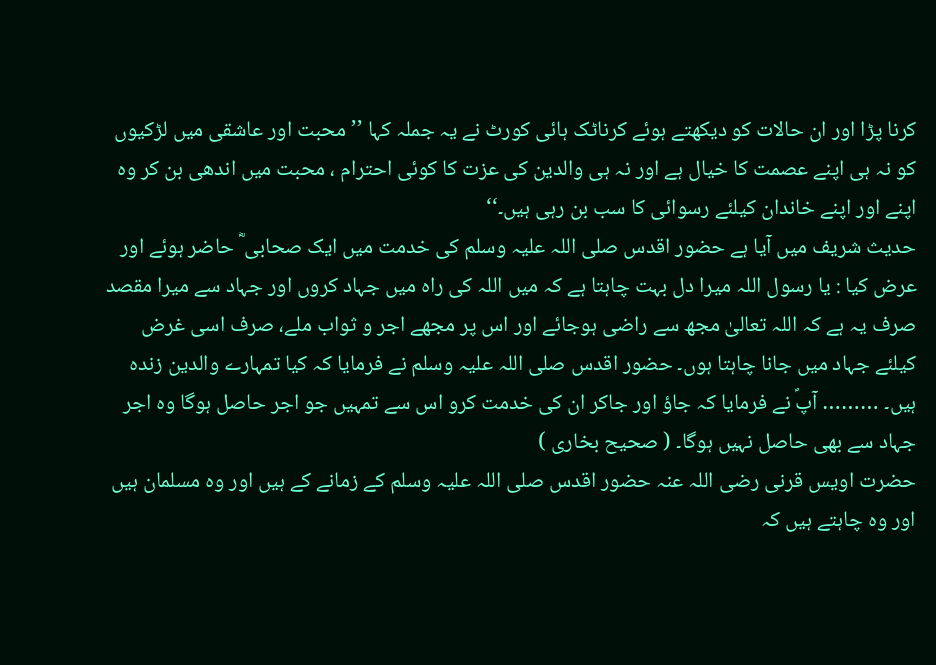کرنا پڑا اور ان حالات کو دیکھتے ہوئے کرناٹک ہائی کورٹ نے یہ جملہ کہا ’’ محبت اور عاشقی میں لڑکیوں کو نہ ہی اپنے عصمت کا خیال ہے اور نہ ہی والدین کی عزت کا کوئی احترام ، محبت میں اندھی بن کر وہ اپنے اور اپنے خاندان کیلئے رسوائی کا سب بن رہی ہیں۔‘‘
حدیث شریف میں آیا ہے حضور اقدس صلی اللہ علیہ وسلم کی خدمت میں ایک صحابی ؓ حاضر ہوئے اور عرض کیا : یا رسول اللہ میرا دل بہت چاہتا ہے کہ میں اللہ کی راہ میں جہاد کروں اور جہاد سے میرا مقصد صرف یہ ہے کہ اللہ تعالیٰ مجھ سے راضی ہوجائے اور اس پر مجھے اجر و ثواب ملے، صرف اسی غرض کیلئے جہاد میں جانا چاہتا ہوں۔ حضور اقدس صلی اللہ علیہ وسلم نے فرمایا کہ کیا تمہارے والدین زندہ ہیں۔ ……… آپؐ نے فرمایا کہ جاؤ اور جاکر ان کی خدمت کرو اس سے تمہیں جو اجر حاصل ہوگا وہ اجر جہاد سے بھی حاصل نہیں ہوگا۔ ( صحیح بخاری )
حضرت اویس قرنی رضی اللہ عنہ حضور اقدس صلی اللہ علیہ وسلم کے زمانے کے ہیں اور وہ مسلمان ہیں اور وہ چاہتے ہیں کہ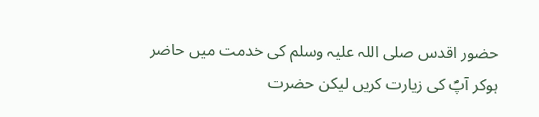حضور اقدس صلی اللہ علیہ وسلم کی خدمت میں حاضر ہوکر آپؐ کی زیارت کریں لیکن حضرت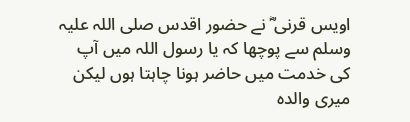اویس قرنی ؓ نے حضور اقدس صلی اللہ علیہ وسلم سے پوچھا کہ یا رسول اللہ میں آپ کی خدمت میں حاضر ہونا چاہتا ہوں لیکن میری والدہ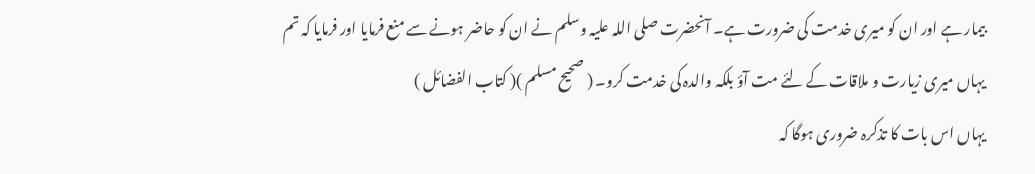بیمار ہے اور ان کو میری خدمت کی ضرورت ہے۔ آنحضرت صلی اللہ علیہ وسلم نے ان کو حاضر ہونے سے منع فرمایا اور فرمایا کہ تم یہاں میری زیارت و ملاقات کے لئے مت آؤ بلکہ والدہ کی خدمت کرو۔ ( صحیح مسلم )( کتاب الفضائل )
یہاں اس بات کا تذکرہ ضروری ہوگا کہ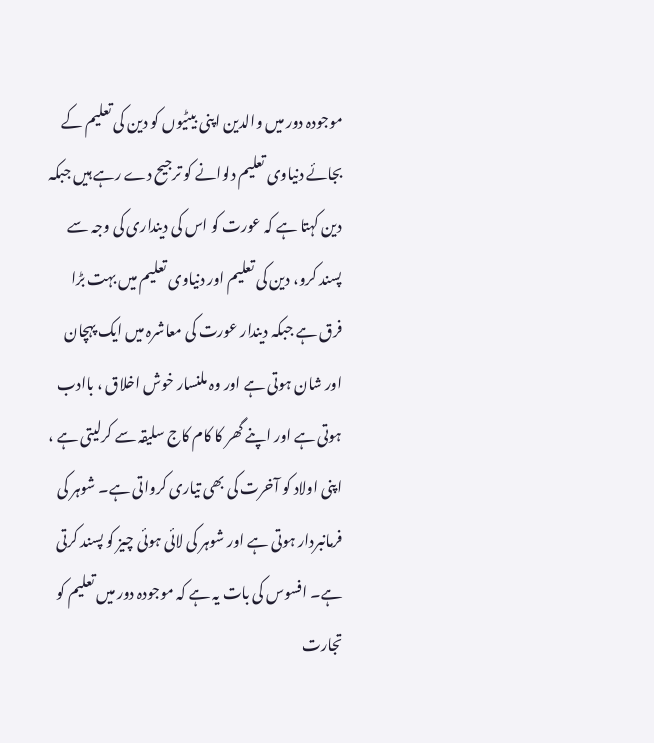موجودہ دور میں والدین اپنی بیٹیوں کو دین کی تعلیم کے بجائے دنیاوی تعلیم دلوانے کو ترجیح دے رہے ہیں جبکہ دین کہتا ہے کہ عورت کو اس کی دینداری کی وجہ سے پسند کرو، دین کی تعلیم اور دنیاوی تعلیم میں بہت بڑا فرق ہے جبکہ دیندار عورت کی معاشرہ میں ایک پہچان اور شان ہوتی ہے اور وہ ملنسار خوش اخلاق ، باادب ہوتی ہے اور اپنے گھر کا کام کاج سلیقہ سے کرلیتی ہے ، اپنی اولاد کو آخرت کی بھی تیاری کرواتی ہے۔ شوہر کی فرمانبردار ہوتی ہے اور شوہر کی لائی ہوئی چیز کو پسند کرتی ہے۔ افسوس کی بات یہ ہے کہ موجودہ دور میں تعلیم کو تجارت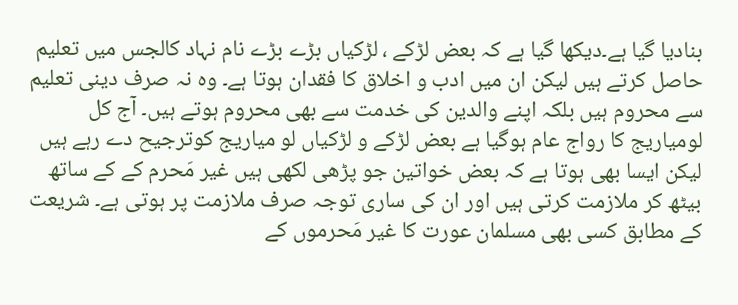بنادیا گیا ہے۔دیکھا گیا ہے کہ بعض لڑکے ، لڑکیاں بڑے بڑے نام نہاد کالجس میں تعلیم حاصل کرتے ہیں لیکن ان میں ادب و اخلاق کا فقدان ہوتا ہے۔ وہ نہ صرف دینی تعلیم سے محروم ہیں بلکہ اپنے والدین کی خدمت سے بھی محروم ہوتے ہیں۔ آج کل لومیاریج کا رواج عام ہوگیا ہے بعض لڑکے و لڑکیاں لو میاریج کوترجیح دے رہے ہیں لیکن ایسا بھی ہوتا ہے کہ بعض خواتین جو پڑھی لکھی ہیں غیر مَحرم کے کے ساتھ بیٹھ کر ملازمت کرتی ہیں اور ان کی ساری توجہ صرف ملازمت پر ہوتی ہے۔ شریعت کے مطابق کسی بھی مسلمان عورت کا غیر مَحرموں کے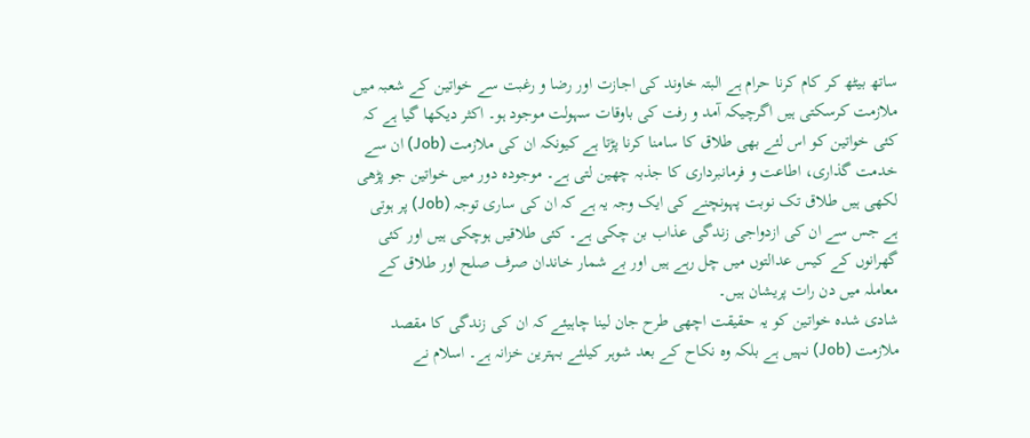ساتھ بیٹھ کر کام کرنا حرام ہے البتہ خاوند کی اجازت اور رضا و رغبت سے خواتین کے شعبہ میں ملازمت کرسکتی ہیں اگرچیکہ آمد و رفت کی باوقات سہولت موجود ہو۔ اکثر دیکھا گیا ہے کہ کئی خواتین کو اس لئے بھی طلاق کا سامنا کرنا پڑتا ہے کیونکہ ان کی ملازمت (Job) ان سے خدمت گذاری، اطاعت و فرمانبرداری کا جذبہ چھین لتی ہے۔ موجودہ دور میں خواتین جو پڑھی لکھی ہیں طلاق تک نوبت پہونچنے کی ایک وجہ یہ ہے کہ ان کی ساری توجہ (Job) پر ہوتی ہے جس سے ان کی ازدواجی زندگی عذاب بن چکی ہے۔ کئی طلاقیں ہوچکی ہیں اور کئی گھرانوں کے کیس عدالتوں میں چل رہے ہیں اور بے شمار خاندان صرف صلح اور طلاق کے معاملہ میں دن رات پریشان ہیں۔
شادی شدہ خواتین کو یہ حقیقت اچھی طرح جان لینا چاہیئے کہ ان کی زندگی کا مقصد ملازمت (Job) نہیں ہے بلکہ وہ نکاح کے بعد شوہر کیلئے بہترین خزانہ ہے۔ اسلام نے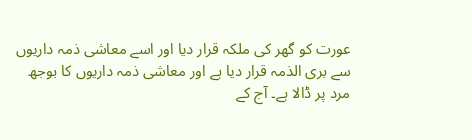عورت کو گھر کی ملکہ قرار دیا اور اسے معاشی ذمہ داریوں سے بری الذمہ قرار دیا ہے اور معاشی ذمہ داریوں کا بوجھ مرد پر ڈالا ہے۔ آج کے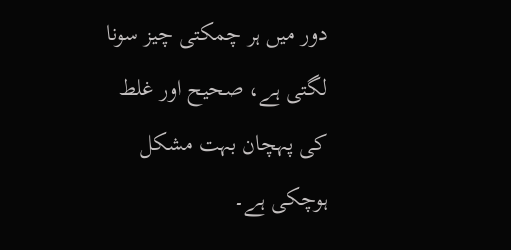دور میں ہر چمکتی چیز سونا لگتی ہے، صحیح اور غلط کی پہچان بہت مشکل ہوچکی ہے۔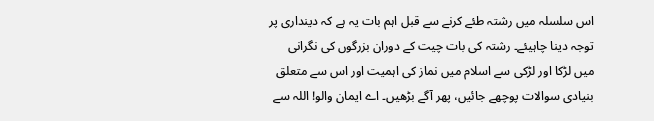اس سلسلہ میں رشتہ طئے کرنے سے قبل اہم بات یہ ہے کہ دینداری پر توجہ دینا چاہیئے۔ رشتہ کی بات چیت کے دوران بزرگوں کی نگرانی میں لڑکا اور لڑکی سے اسلام میں نماز کی اہمیت اور اس سے متعلق بنیادی سوالات پوچھے جائیں، پھر آگے بڑھیں۔ اے ایمان والو! اللہ سے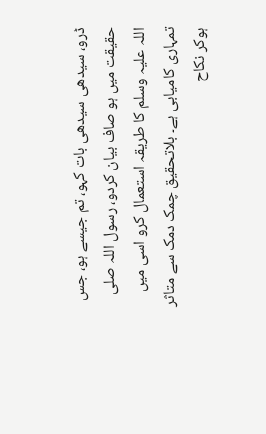ڈرو، سیدھی سیدھی بات کہو، تم جیسے ہو، جس حقیقت میں ہو صاف بیان کردو، رسول اللہ صلی اللہ علیہ وسلم کا طریقہ استعمال کرو اسی میں تمہاری کامیابی ہے۔ بلاتحقیق چمک دمک سے متاثر ہوکر نکاح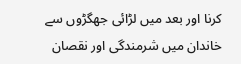کرنا اور بعد میں لڑائی جھگڑوں سے خاندان میں شرمندگی اور نقصان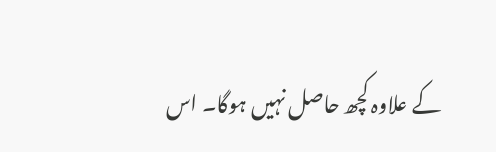کے علاوہ کچھ حاصل نہیں ہوگا۔ اس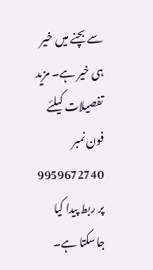سے بچنے میں خیر ہی خیر ہے۔ مزید تفصیلات کیلئے فون نمبر 9959672740 پر ربط پیدا کیا جاسکتا ہے۔